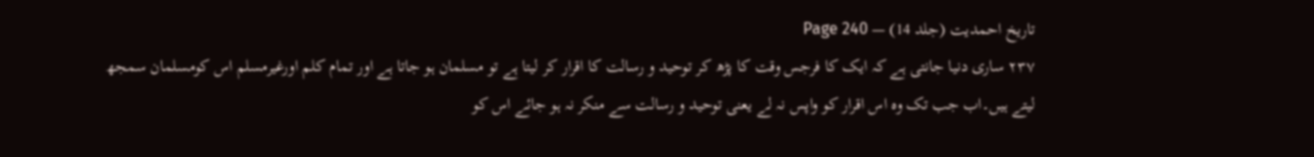تاریخ احمدیت (جلد 14) — Page 240
۲۳۷ ساری دنیا جانتی ہے کہ ایک کا فرجس وقت کا پڑھ کر توحید و رسالت کا اقرار کر لیتا ہے تو مسلمان ہو جاتا ہے اور تمام کلم اورغیرمسلم اس کومسلمان سمجھ لیتے ہیں۔اب جب تک وہ اس اقرار کو واپس نہ لے یعنی توحید و رسالت سے منکر نہ ہو جائے اس کو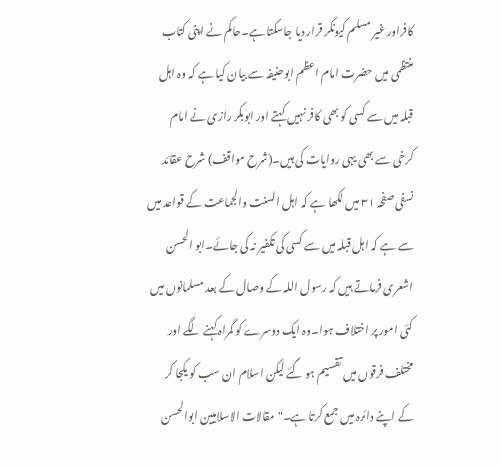کافراور غیر مسلم کیونکر قرار دیا جاسکتا ہے۔حاکم نے اپنی کتاب منتظمی میں حضرت امام اعظم ابوحنیفہ سے بیان کیا ہے کہ وہ اہل قبلہ میں سے کسی کو بھی کافر نہیں کہتے اور ابوبکر رازی نے امام کرخی سے بھی یہی روایات کی ہیں۔(شرح مواقف) شرح عقائد نسفی صفحہ ۳۱ میں لکھا ہے کہ اہل السنت والجماعت کے قواعد میں سے ہے کہ اہل قبلہ میں سے کسی کی تکفیر نہ کی جائے۔ابو الحسن اشعری فرماتے ہیں کہ رسول اللہ کے وصال کے بعد مسلمانوں میں کئی امور پر اختلاف ہوا۔وہ ایک دوسرے کو گمراہ کہنے لگے اور مختلف فرقوں میں تقسیم ہو گئے لیکن اسلام ان سب کو یکجا کر کے اپنے دائرہ میں جمع کرتا ہے۔"مقالات الاسلاميين ابوالحسن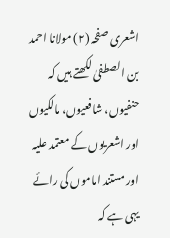اشعری صفحہ (۲) مولانا احمد بن الصطفیٰ لکھتے ہیں کہ حنفیوں، شافعیوں، مالکیوں اور اشعریوں کے معتمد علیہ اور مستند اماموں کی رائے یہی ہے کہ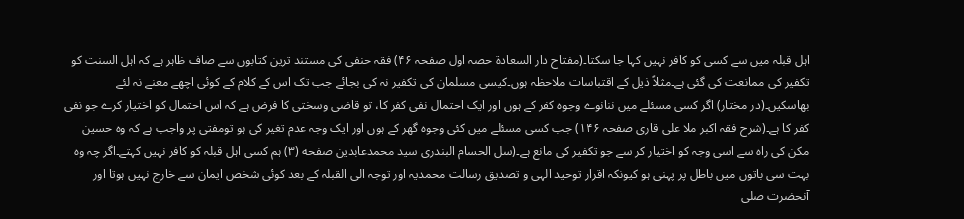اہل قبلہ میں سے کسی کو کافر نہیں کہا جا سکتا۔(مفتاح دار السعادة حصہ اول صفحہ ۴۶) فقہ حنفی کی مستند ترین کتابوں سے صاف ظاہر ہے کہ اہل السنت کو تکفیر کی ممانعت کی گئی ہے۔مثلاً ذیل کے اقتباسات ملاحظہ ہوں۔کیسی مسلمان کی تکفیر نہ کی بجائے جب تک اس کے کلام کے کوئی اچھے معنے نہ لئے بھاسکیں۔(در مختار) اگر کسی مسئلے میں ننانوے وجوہ کفر کے ہوں اور ایک احتمال نفی کفر کا، تو قاضی وسختی کا فرض ہے کہ اس احتمال کو اختیار کرے جو نفی کفر کا ہے۔(شرح فقہ اکبر ملا علی قاری صفحہ ۱۴۶) جب کسی مسئلے میں کئی وجوہ گھر کے ہوں اور ایک وجہ عدم تغیر کی ہو تومفتی پر واجب ہے کہ وہ حسین مکن کی راہ سے اسی وجہ کو اختیار کر سے جو تکفیر کی مانع ہے۔(سل الحسام البندری سید محمدعابدین صفحه (۳) ہم کسی اہل قبلہ کو کافر نہیں کہتے۔اگر چہ وہ بہت سی باتوں میں باطل پر پہنی ہو کیونکہ اقرار توحید الہی و تصدیق رسالت محمدیہ اور توجہ الی القبلہ کے بعد کوئی شخص ایمان سے خارج نہیں ہوتا اور آنحضرت صلی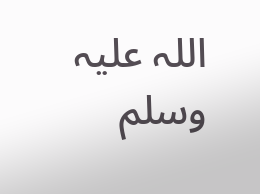اللہ علیہ وسلم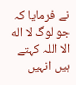نے فرمایا کہ جو لوگ لا اله الا اللہ کہتے ہیں انہیں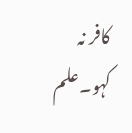کافر نہ کہو۔علم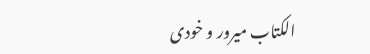الکتاب میرور و خودی